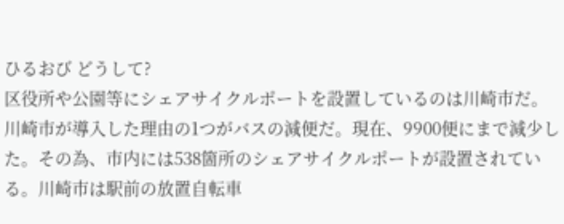ひるおび どうして?
区役所や公園等にシェアサイクルポートを設置しているのは川崎市だ。川崎市が導入した理由の1つがバスの減便だ。現在、9900便にまで減少した。その為、市内には538箇所のシェアサイクルポートが設置されている。川崎市は駅前の放置自転車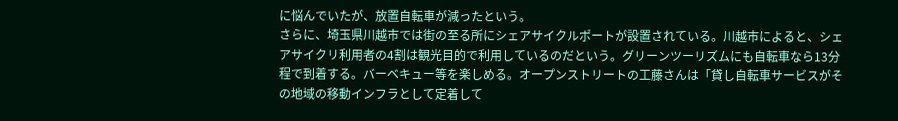に悩んでいたが、放置自転車が減ったという。
さらに、埼玉県川越市では街の至る所にシェアサイクルポートが設置されている。川越市によると、シェアサイクリ利用者の4割は観光目的で利用しているのだという。グリーンツーリズムにも自転車なら13分程で到着する。バーベキュー等を楽しめる。オープンストリートの工藤さんは「貸し自転車サービスがその地域の移動インフラとして定着して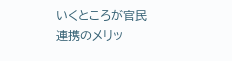いくところが官民連携のメリッ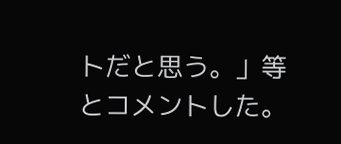トだと思う。」等とコメントした。